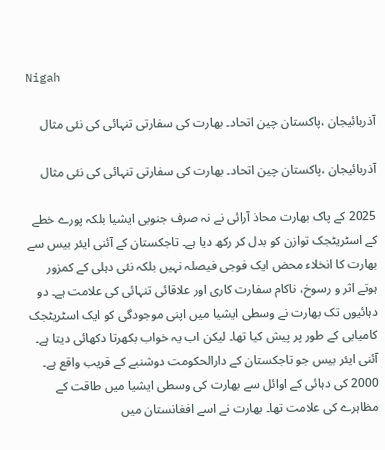Nigah

آذربائیجان ،پاکستان چین اتحاد۔ بھارت کی سفارتی تنہائی کی نئی مثال

آذربائیجان ،پاکستان چین اتحاد۔ بھارت کی سفارتی تنہائی کی نئی مثال

2025 کے پاک بھارت محاذ آرائی نے نہ صرف جنوبی ایشیا بلکہ پورے خطے کے اسٹریٹجک توازن کو بدل کر رکھ دیا ہے۔ تاجکستان کے آئنی ایئر بیس سے بھارت کا انخلاء محض ایک فوجی فیصلہ نہیں بلکہ نئی دہلی کے کمزور ہوتے اثر و رسوخ، ناکام سفارت کاری اور علاقائی تنہائی کی علامت ہے۔ دو دہائیوں تک بھارت نے وسطی ایشیا میں اپنی موجودگی کو ایک اسٹریٹجک کامیابی کے طور پر پیش کیا تھا۔ لیکن اب یہ خواب بکھرتا دکھائی دیتا ہے۔
آئنی ایئر بیس جو تاجکستان کے دارالحکومت دوشنبے کے قریب واقع ہے۔ 2000 کی دہائی کے اوائل سے بھارت کی وسطی ایشیا میں طاقت کے مظاہرے کی علامت تھا۔ بھارت نے اسے افغانستان میں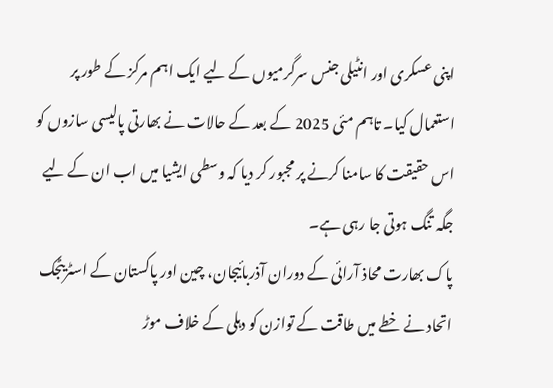اپنی عسکری اور انٹیلی جنس سرگرمیوں کے لیے ایک اہم مرکز کے طور پر استعمال کیا۔ تاہم مئی 2025 کے بعد کے حالات نے بھارتی پالیسی سازوں کو اس حقیقت کا سامنا کرنے پر مجبور کر دیا کہ وسطی ایشیا میں اب ان کے لیے جگہ تنگ ہوتی جا رہی ہے۔
پاک بھارت محاذ آرائی کے دوران آذربائیجان، چین اور پاکستان کے اسٹریٹجک اتحاد نے خطے میں طاقت کے توازن کو دہلی کے خلاف موڑ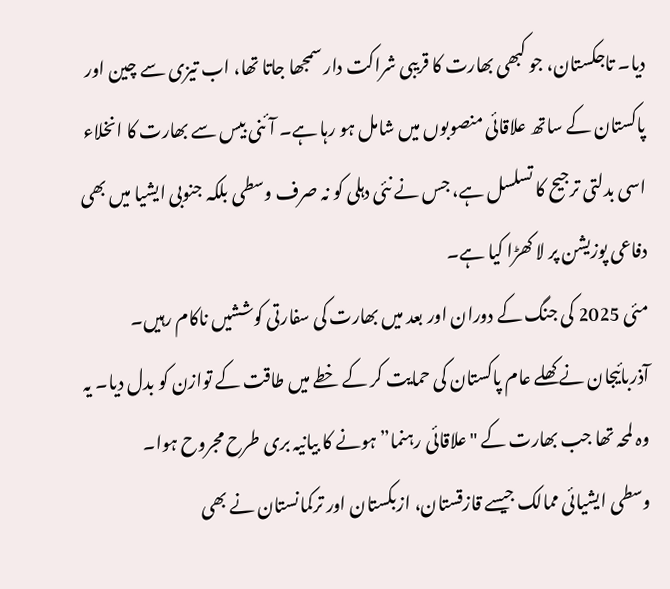دیا۔ تاجکستان، جو کبھی بھارت کا قریبی شراکت دار سمجھا جاتا تھا، اب تیزی سے چین اور پاکستان کے ساتھ علاقائی منصوبوں میں شامل ہو رہا ہے۔ آئنی بیس سے بھارت کا انخلاء اسی بدلتی ترجیح کا تسلسل ہے، جس نے نئی دہلی کو نہ صرف وسطی بلکہ جنوبی ایشیا میں بھی دفاعی پوزیشن پر لا کھڑا کیا ہے۔
مئی 2025 کی جنگ کے دوران اور بعد میں بھارت کی سفارتی کوششیں ناکام رہیں۔ آذربائیجان نے کھلے عام پاکستان کی حمایت کر کے خطے میں طاقت کے توازن کو بدل دیا۔ یہ وہ لمحہ تھا جب بھارت کے "علاقائی رہنما” ہونے کا بیانیہ بری طرح مجروح ہوا۔
وسطی ایشیائی ممالک جیسے قازقستان، ازبکستان اور ترکمانستان نے بھی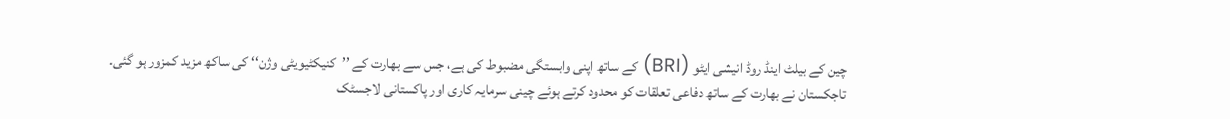چین کے بیلٹ اینڈ روڈ انیشی ایٹو (BRI) کے ساتھ اپنی وابستگی مضبوط کی ہے، جس سے بھارت کے ’’کنیکٹیویٹی وژن‘‘ کی ساکھ مزید کمزور ہو گئی۔ تاجکستان نے بھارت کے ساتھ دفاعی تعلقات کو محدود کرتے ہوئے چینی سرمایہ کاری اور پاکستانی لاجسٹک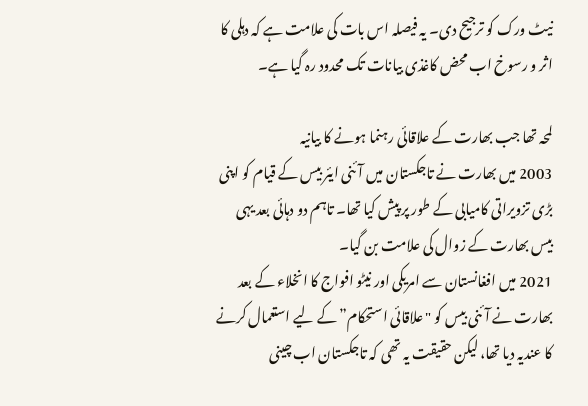نیٹ ورک کو ترجیح دی۔ یہ فیصلہ اس بات کی علامت ہے کہ دہلی کا اثر و رسوخ اب محض کاغذی بیانات تک محدود رہ گیا ہے۔

لمحہ تھا جب بھارت کے علاقائی رہنما ہونے کا بیانیہ
2003 میں بھارت نے تاجکستان میں آئنی ایئر بیس کے قیام کو اپنی بڑی تزویراتی کامیابی کے طور پر پیش کیا تھا۔ تاہم دو دہائی بعد یہی بیس بھارت کے زوال کی علامت بن گیا۔
2021 میں افغانستان سے امریکی اور نیٹو افواج کا انخلاء کے بعد بھارت نے آئنی بیس کو "علاقائی استحکام” کے لیے استعمال کرنے کا عندیہ دیا تھا، لیکن حقیقت یہ تھی کہ تاجکستان اب چینی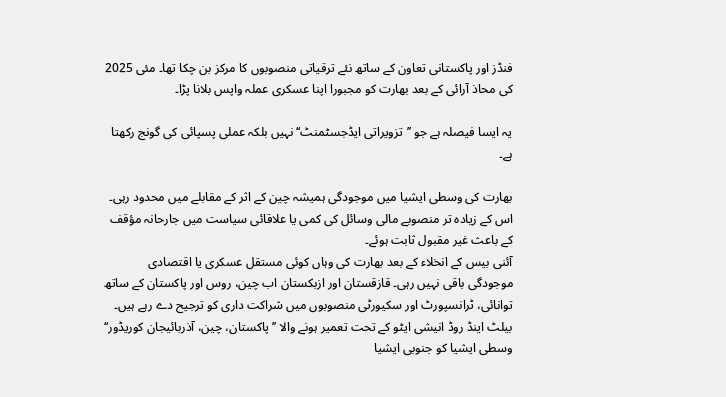فنڈز اور پاکستانی تعاون کے ساتھ نئے ترقیاتی منصوبوں کا مرکز بن چکا تھا۔ مئی 2025 کی محاذ آرائی کے بعد بھارت کو مجبورا اپنا عسکری عملہ واپس بلانا پڑا۔

یہ ایسا فیصلہ ہے جو ’’تزویراتی ایڈجسٹمنٹ‘‘ نہیں بلکہ عملی پسپائی کی گونج رکھتا ہے۔

بھارت کی وسطی ایشیا میں موجودگی ہمیشہ چین کے اثر کے مقابلے میں محدود رہی۔ اس کے زیادہ تر منصوبے مالی وسائل کی کمی یا علاقائی سیاست میں جارحانہ مؤقف کے باعث غیر مقبول ثابت ہوئے۔
آئنی بیس کے انخلاء کے بعد بھارت کی وہاں کوئی مستقل عسکری یا اقتصادی موجودگی باقی نہیں رہی۔ قازقستان اور ازبکستان اب چین، روس اور پاکستان کے ساتھ توانائی، ٹرانسپورٹ اور سکیورٹی منصوبوں میں شراکت داری کو ترجیح دے رہے ہیں۔
بیلٹ اینڈ روڈ انیشی ایٹو کے تحت تعمیر ہونے والا ’’پاکستان، چین، آذربائیجان کوریڈور‘‘ وسطی ایشیا کو جنوبی ایشیا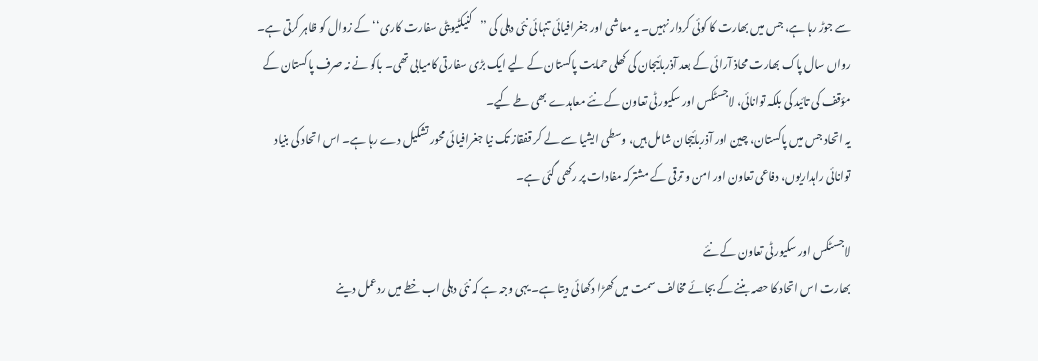سے جوڑ رہا ہے، جس میں بھارت کا کوئی کردار نہیں۔ یہ معاشی اور جغرافیائی تنہائی نئی دہلی کی ’’کنیکٹیویٹی سفارت کاری‘‘ کے زوال کو ظاہر کرتی ہے۔
رواں سال پاک بھارت محاذ آرائی کے بعد آذربائیجان کی کھلی حمایت پاکستان کے لیے ایک بڑی سفارتی کامیابی تھی۔ باکو نے نہ صرف پاکستان کے مؤقف کی تائید کی بلکہ توانائی، لاجسٹکس اور سکیورٹی تعاون کے نئے معاہدے بھی طے کیے۔
یہ اتحاد جس میں پاکستان، چین اور آذربائیجان شامل ہیں، وسطی ایشیا سے لے کر قفقاز تک نیا جغرافیائی محور تشکیل دے رہا ہے۔ اس اتحاد کی بنیاد توانائی راہداریوں، دفاعی تعاون اور امن و ترقی کے مشترکہ مفادات پر رکھی گئی ہے۔

لاجسٹکس اور سکیورٹی تعاون کے نئے
بھارت اس اتحاد کا حصہ بننے کے بجائے مخالف سمت میں کھڑا دکھائی دیتا ہے۔ یہی وجہ ہے کہ نئی دہلی اب خطے میں ردعمل دینے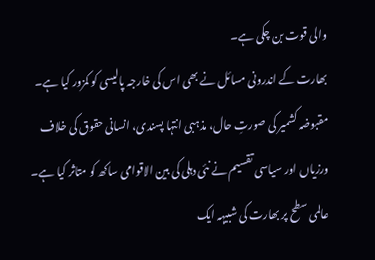والی قوت بن چکی ہے۔
بھارت کے اندرونی مسائل نے بھی اس کی خارجہ پالیسی کو کمزور کیا ہے۔ مقبوضہ کشمیر کی صورتِ حال، مذہبی انتہا پسندی، انسانی حقوق کی خلاف ورزیاں اور سیاسی تقسیم نے نئی دہلی کی بین الاقوامی ساکھ کو متاثر کیا ہے۔
عالمی سطح پر بھارت کی شبیہہ ایک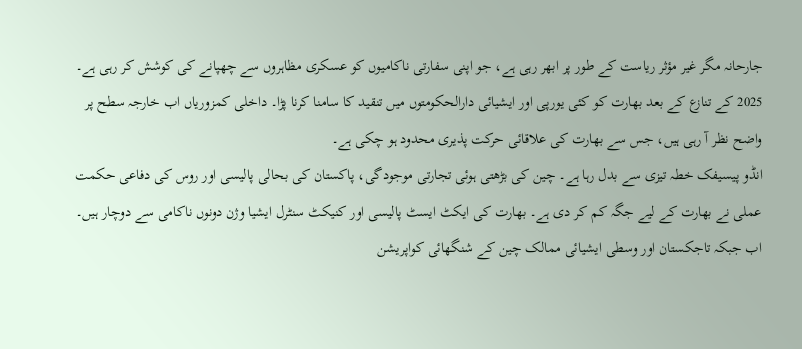جارحانہ مگر غیر مؤثر ریاست کے طور پر ابھر رہی ہے، جو اپنی سفارتی ناکامیوں کو عسکری مظاہروں سے چھپانے کی کوشش کر رہی ہے۔
2025 کے تنازع کے بعد بھارت کو کئی یورپی اور ایشیائی دارالحکومتوں میں تنقید کا سامنا کرنا پڑا۔ داخلی کمزوریاں اب خارجہ سطح پر واضح نظر آ رہی ہیں، جس سے بھارت کی علاقائی حرکت پذیری محدود ہو چکی ہے۔
انڈو پیسیفک خطہ تیزی سے بدل رہا ہے۔ چین کی بڑھتی ہوئی تجارتی موجودگی، پاکستان کی بحالی پالیسی اور روس کی دفاعی حکمت عملی نے بھارت کے لیے جگہ کم کر دی ہے۔ بھارت کی ایکٹ ایسٹ پالیسی اور کنیکٹ سنٹرل ایشیا وژن دونوں ناکامی سے دوچار ہیں۔
اب جبکہ تاجکستان اور وسطی ایشیائی ممالک چین کے شنگھائی کواپریشن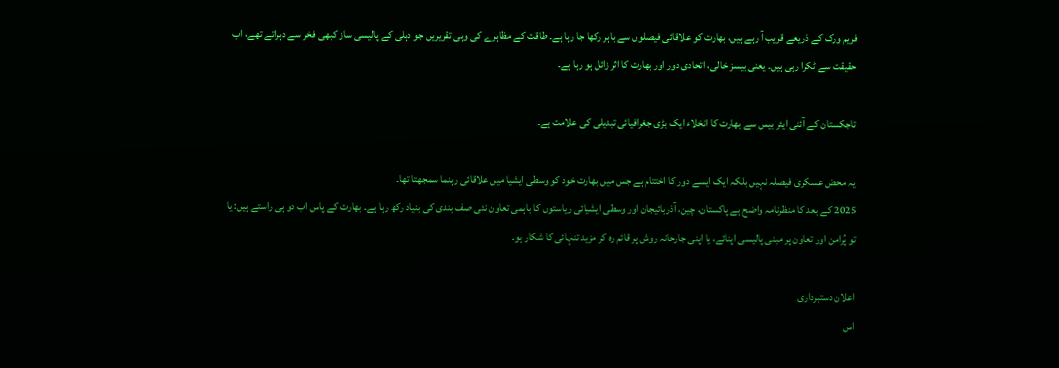فریم ورک کے ذریعے قریب آ رہے ہیں، بھارت کو علاقائی فیصلوں سے باہر رکھا جا رہا ہے۔ طاقت کے مظاہرے کی وہی تقریریں جو دہلی کے پالیسی ساز کبھی فخر سے دہراتے تھے، اب حقیقت سے ٹکرا رہی ہیں۔ یعنی بیسز خالی، اتحادی دور اور بھارت کا اثر زائل ہو رہا ہے۔

تاجکستان کے آئنی ایئر بیس سے بھارت کا انخلاء ایک بڑی جغرافیائی تبدیلی کی علامت ہے۔

یہ محض عسکری فیصلہ نہیں بلکہ ایک ایسے دور کا اختتام ہے جس میں بھارت خود کو وسطی ایشیا میں علاقائی رہنما سمجھتا تھا۔
2025 کے بعد کا منظرنامہ واضح ہے پاکستان، چین، آذربائیجان اور وسطی ایشیائی ریاستوں کا باہمی تعاون نئی صف بندی کی بنیاد رکھ رہا ہے۔ بھارت کے پاس اب دو ہی راستے ہیں: یا تو پُرامن اور تعاون پر مبنی پالیسی اپنائے، یا اپنی جارحانہ روش پر قائم رہ کر مزید تنہائی کا شکار ہو۔

اعلان دستبرداری
اس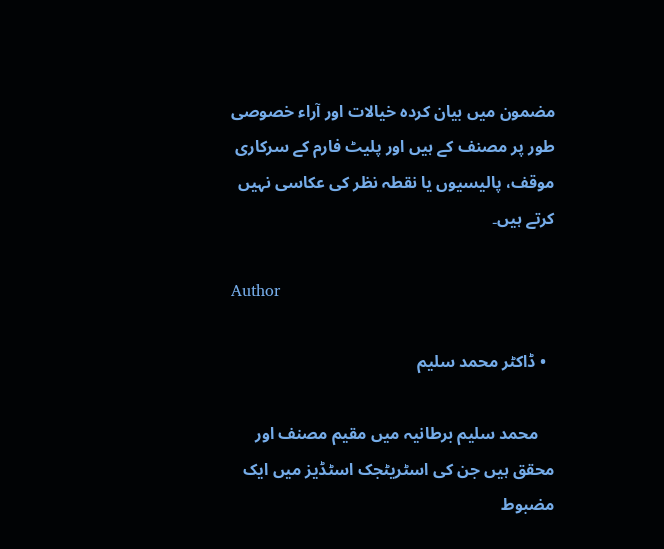مضمون میں بیان کردہ خیالات اور آراء خصوصی طور پر مصنف کے ہیں اور پلیٹ فارم کے سرکاری موقف، پالیسیوں یا نقطہ نظر کی عکاسی نہیں کرتے ہیں۔

Author

  • ڈاکٹر محمد سلیم

    محمد سلیم برطانیہ میں مقیم مصنف اور محقق ہیں جن کی اسٹریٹجک اسٹڈیز میں ایک مضبوط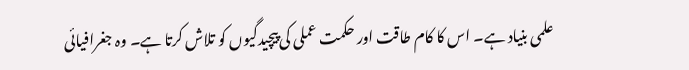علمی بنیاد ہے۔ اس کا کام طاقت اور حکمت عملی کی پیچیدگیوں کو تلاش کرتا ہے۔ وہ جغرافیائی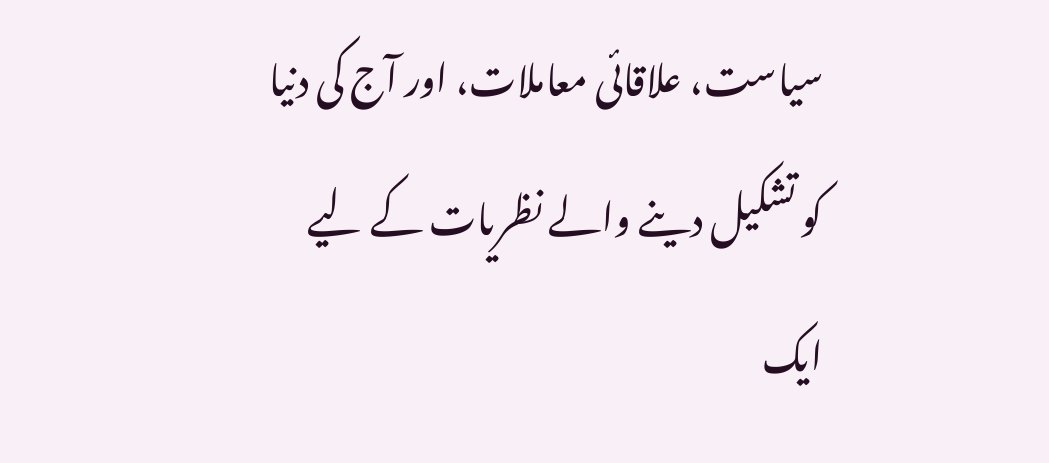سیاست، علاقائی معاملات، اور آج کی دنیا کو تشکیل دینے والے نظریات کے لیے ایک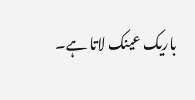باریک عینک لاتا ہے۔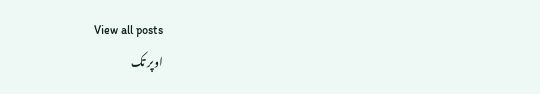View all posts
اوپر تک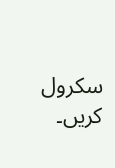سکرول کریں۔